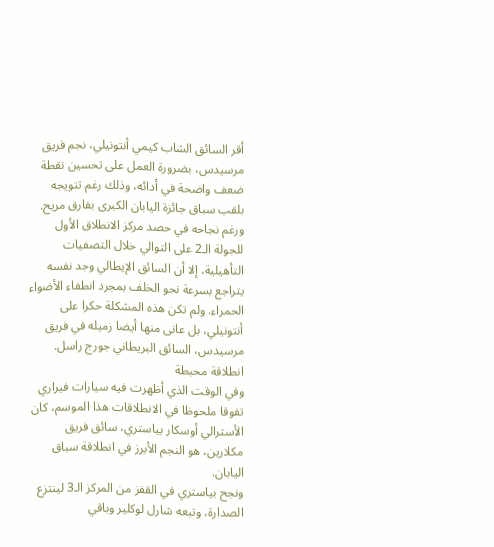أقر السائق الشاب كيمي أنتونيلي، نجم فريق مرسيدس، بضرورة العمل على تحسين نقطة ضعف واضحة في أدائه، وذلك رغم تتويجه بلقب سباق جائزة اليابان الكبرى بفارق مريح.
ورغم نجاحه في حصد مركز الانطلاق الأول للجولة الـ2 على التوالي خلال التصفيات التأهيلية، إلا أن السائق الإيطالي وجد نفسه يتراجع بسرعة نحو الخلف بمجرد انطفاء الأضواء الحمراء. ولم تكن هذه المشكلة حكرا على أنتونيلي، بل عانى منها أيضا زميله في فريق مرسيدس، السائق البريطاني جورج راسل.
انطلاقة محبطة
وفي الوقت الذي أظهرت فيه سيارات فيراري تفوقا ملحوظا في الانطلاقات هذا الموسم، كان الأسترالي أوسكار بياستري، سائق فريق مكلارين، هو النجم الأبرز في انطلاقة سباق اليابان.
ونجح بياستري في القفز من المركز الـ3 لينتزع الصدارة، وتبعه شارل لوكلير وباقي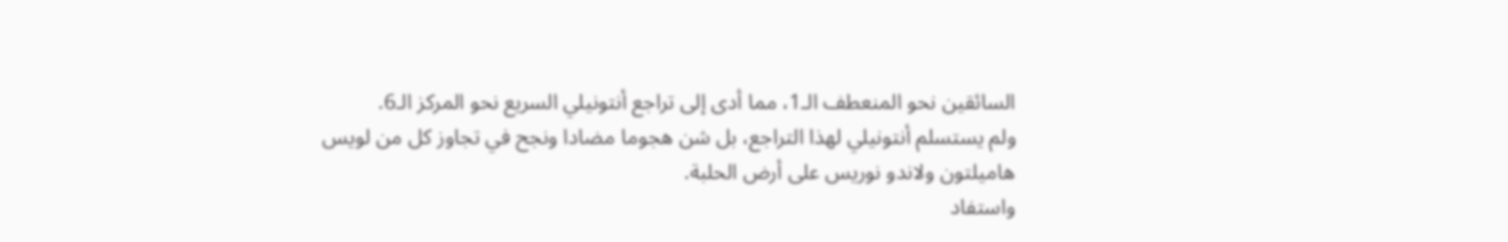السائقين نحو المنعطف الـ1، مما أدى إلى تراجع أنتونيلي السريع نحو المركز الـ6.
ولم يستسلم أنتونيلي لهذا التراجع، بل شن هجوما مضادا ونجح في تجاوز كل من لويس هاميلتون ولاندو نوريس على أرض الحلبة.
واستفاد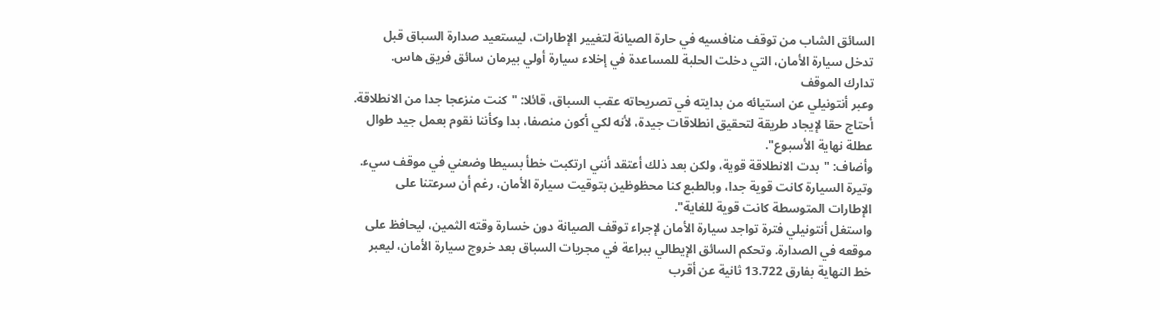السائق الشاب من توقف منافسيه في حارة الصيانة لتغيير الإطارات، ليستعيد صدارة السباق قبل تدخل سيارة الأمان، التي دخلت الحلبة للمساعدة في إخلاء سيارة أولي بيرمان سائق فريق هاس.
تدارك الموقف
وعبر أنتونيلي عن استيائه من بدايته في تصريحاته عقب السباق، قائلا: "كنت منزعجا جدا من الانطلاقة. أحتاج حقا لإيجاد طريقة لتحقيق انطلاقات جيدة، لأنه لكي أكون منصفا، بدا وكأننا نقوم بعمل جيد طوال عطلة نهاية الأسبوع".
وأضاف: "بدت الانطلاقة قوية، ولكن بعد ذلك أعتقد أنني ارتكبت خطأ بسيطا وضعني في موقف سيء. وتيرة السيارة كانت قوية جدا، وبالطبع كنا محظوظين بتوقيت سيارة الأمان، رغم أن سرعتنا على الإطارات المتوسطة كانت قوية للغاية".
واستغل أنتونيلي فترة تواجد سيارة الأمان لإجراء توقف الصيانة دون خسارة وقته الثمين، ليحافظ على موقعه في الصدارة. وتحكم السائق الإيطالي ببراعة في مجريات السباق بعد خروج سيارة الأمان، ليعبر خط النهاية بفارق 13.722 ثانية عن أقرب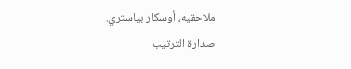ملاحقيه، أوسكار بياستري.
صدارة الترتيب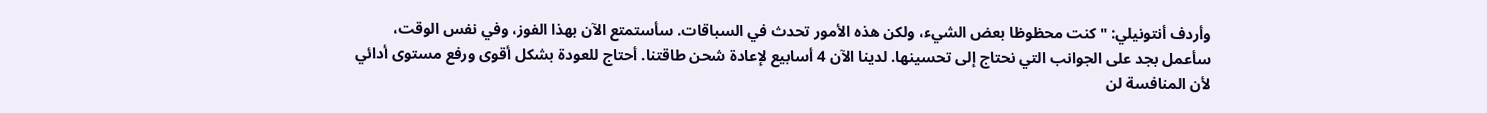وأردف أنتونيلي: "كنت محظوظا بعض الشيء، ولكن هذه الأمور تحدث في السباقات. سأستمتع الآن بهذا الفوز، وفي نفس الوقت، سأعمل بجد على الجوانب التي نحتاج إلى تحسينها. لدينا الآن 4 أسابيع لإعادة شحن طاقتنا. أحتاج للعودة بشكل أقوى ورفع مستوى أدائي لأن المنافسة لن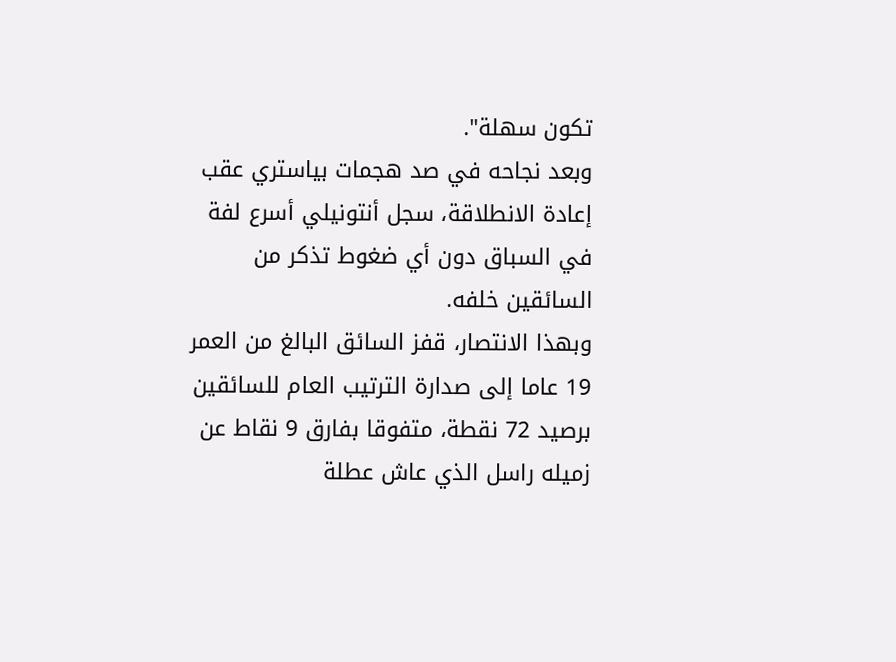تكون سهلة".
وبعد نجاحه في صد هجمات بياستري عقب إعادة الانطلاقة، سجل أنتونيلي أسرع لفة في السباق دون أي ضغوط تذكر من السائقين خلفه.
وبهذا الانتصار، قفز السائق البالغ من العمر 19 عاما إلى صدارة الترتيب العام للسائقين برصيد 72 نقطة، متفوقا بفارق 9 نقاط عن زميله راسل الذي عاش عطلة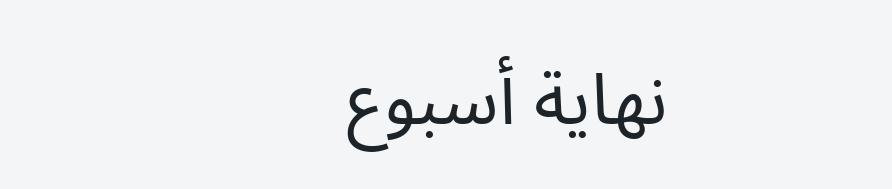نهاية أسبوع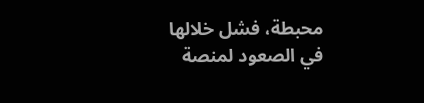محبطة، فشل خلالها في الصعود لمنصة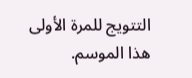التتويج للمرة الأولى هذا الموسم.